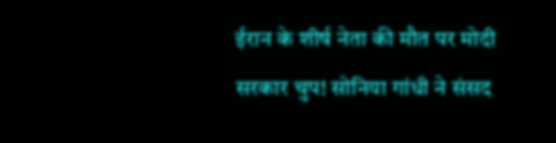ईरान के शीर्ष नेता की मौत पर मोदी सरकार चुप! सोनिया गांधी ने संसद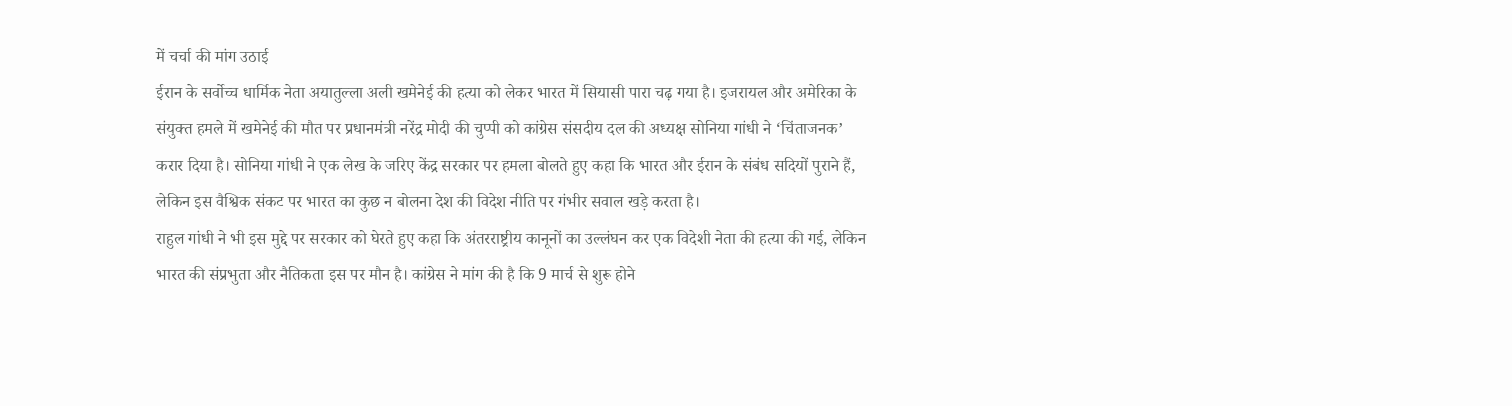में चर्चा की मांग उठाई
ईरान के सर्वोच्च धार्मिक नेता अयातुल्ला अली खमेनेई की हत्या को लेकर भारत में सियासी पारा चढ़ गया है। इजरायल और अमेरिका के संयुक्त हमले में खमेनेई की मौत पर प्रधानमंत्री नरेंद्र मोदी की चुप्पी को कांग्रेस संसदीय दल की अध्यक्ष सोनिया गांधी ने ‘चिंताजनक’ करार दिया है। सोनिया गांधी ने एक लेख के जरिए केंद्र सरकार पर हमला बोलते हुए कहा कि भारत और ईरान के संबंध सदियों पुराने हैं, लेकिन इस वैश्विक संकट पर भारत का कुछ न बोलना देश की विदेश नीति पर गंभीर सवाल खड़े करता है।
राहुल गांधी ने भी इस मुद्दे पर सरकार को घेरते हुए कहा कि अंतरराष्ट्रीय कानूनों का उल्लंघन कर एक विदेशी नेता की हत्या की गई, लेकिन भारत की संप्रभुता और नैतिकता इस पर मौन है। कांग्रेस ने मांग की है कि 9 मार्च से शुरू होने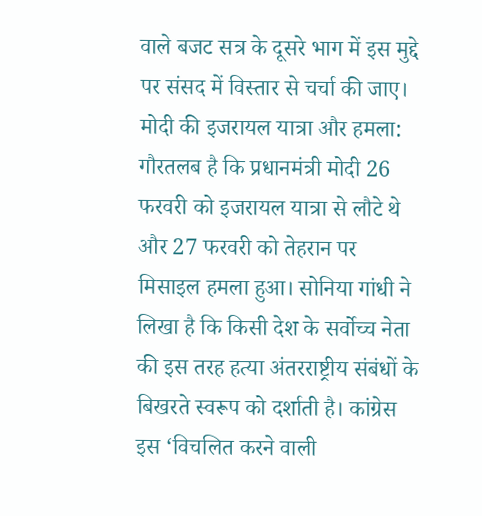वाले बजट सत्र के दूसरे भाग में इस मुद्दे पर संसद में विस्तार से चर्चा की जाए।
मोदी की इजरायल यात्रा और हमला: गौरतलब है कि प्रधानमंत्री मोदी 26 फरवरी को इजरायल यात्रा से लौटे थे और 27 फरवरी को तेहरान पर मिसाइल हमला हुआ। सोनिया गांधी ने लिखा है कि किसी देश के सर्वोच्च नेता की इस तरह हत्या अंतरराष्ट्रीय संबंधों के बिखरते स्वरूप को दर्शाती है। कांग्रेस इस ‘विचलित करने वाली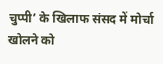चुप्पी’ के खिलाफ संसद में मोर्चा खोलने को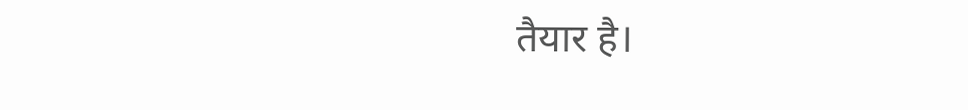तैयार है।